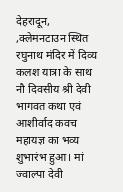देहरादून, ,क्लेमनटाउन स्थित रघुनाथ मंदिर में दिव्य कलश यात्रा के साथ नौ दिवसीय श्री देवी भागवत कथा एवं आशीर्वाद कवच महायज्ञ का भव्य शुभारंभ हुआ। मां ज्वाल्पा देवी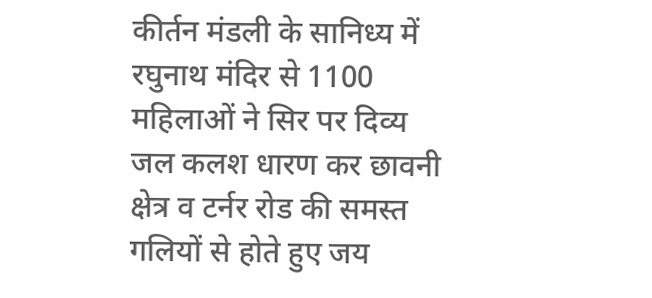कीर्तन मंडली के सानिध्य में रघुनाथ मंदिर से 1100 महिलाओं ने सिर पर दिव्य जल कलश धारण कर छावनी क्षेत्र व टर्नर रोड की समस्त गलियों से होते हुए जय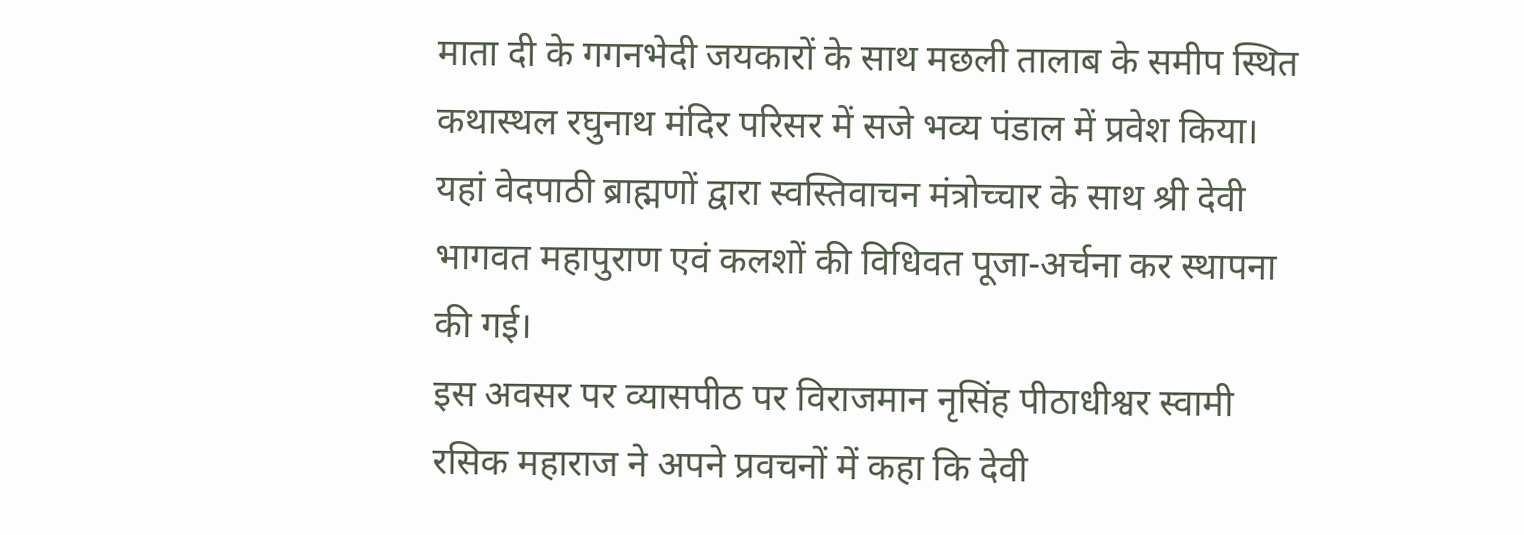माता दी के गगनभेदी जयकारों के साथ मछली तालाब के समीप स्थित कथास्थल रघुनाथ मंदिर परिसर में सजे भव्य पंडाल में प्रवेश किया।
यहां वेदपाठी ब्राह्मणों द्वारा स्वस्तिवाचन मंत्रोच्चार के साथ श्री देवी भागवत महापुराण एवं कलशों की विधिवत पूजा-अर्चना कर स्थापना की गई।
इस अवसर पर व्यासपीठ पर विराजमान नृसिंह पीठाधीश्वर स्वामी रसिक महाराज ने अपने प्रवचनों में कहा कि देवी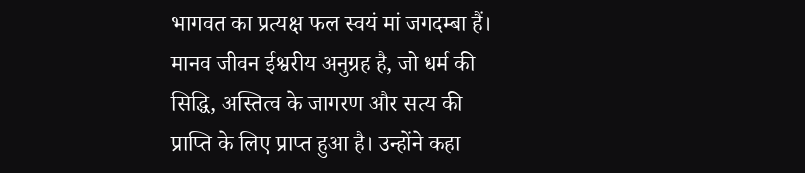भागवत का प्रत्यक्ष फल स्वयं मां जगदम्बा हैं। मानव जीवन ईश्वरीय अनुग्रह है, जो धर्म की सिद्धि, अस्तित्व के जागरण और सत्य की प्राप्ति के लिए प्राप्त हुआ है। उन्होंने कहा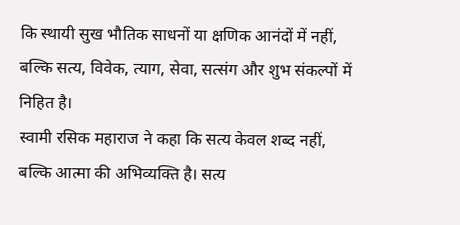कि स्थायी सुख भौतिक साधनों या क्षणिक आनंदों में नहीं, बल्कि सत्य, विवेक, त्याग, सेवा, सत्संग और शुभ संकल्पों में निहित है।
स्वामी रसिक महाराज ने कहा कि सत्य केवल शब्द नहीं, बल्कि आत्मा की अभिव्यक्ति है। सत्य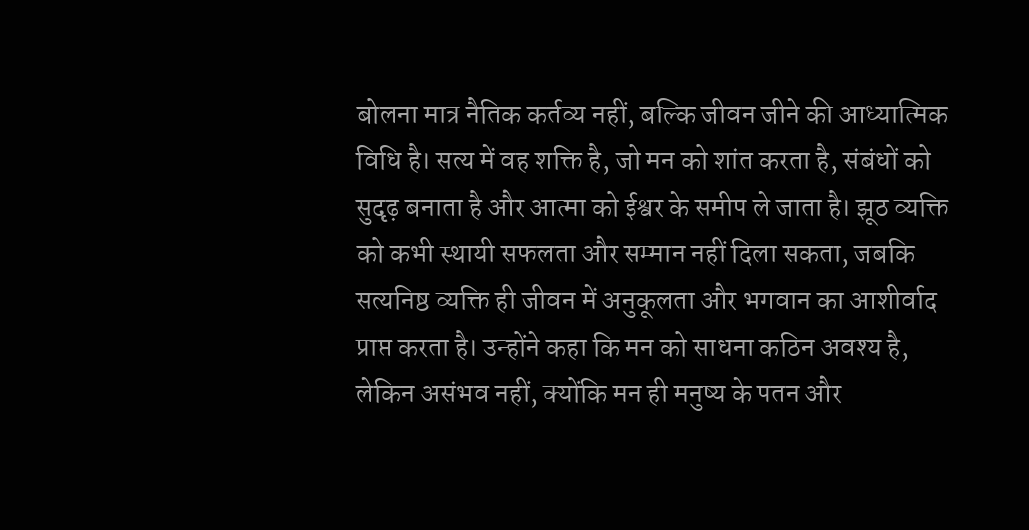बोलना मात्र नैतिक कर्तव्य नहीं, बल्कि जीवन जीने की आध्यात्मिक विधि है। सत्य में वह शक्ति है, जो मन को शांत करता है, संबंधों को सुदृढ़ बनाता है और आत्मा को ईश्वर के समीप ले जाता है। झूठ व्यक्ति को कभी स्थायी सफलता और सम्मान नहीं दिला सकता, जबकि सत्यनिष्ठ व्यक्ति ही जीवन में अनुकूलता और भगवान का आशीर्वाद प्राप्त करता है। उन्होंने कहा कि मन को साधना कठिन अवश्य है, लेकिन असंभव नहीं, क्योंकि मन ही मनुष्य के पतन और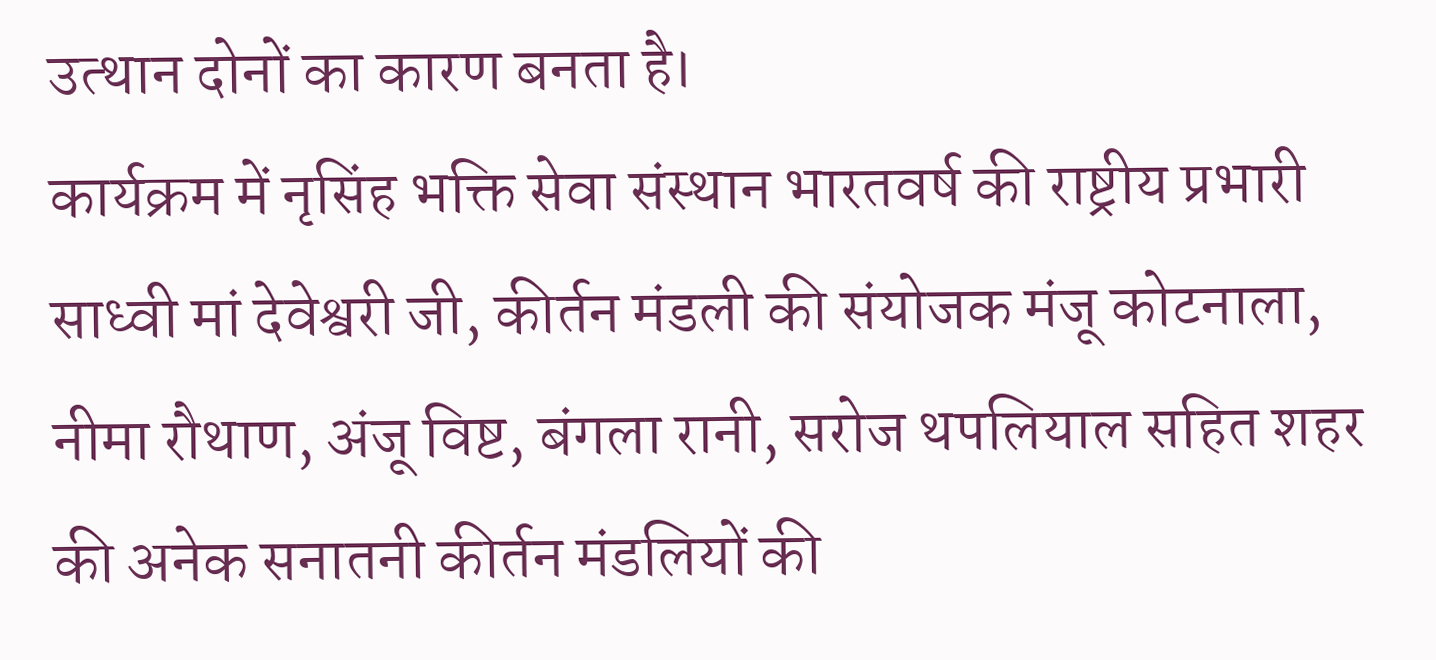उत्थान दोनों का कारण बनता है।
कार्यक्रम में नृसिंह भक्ति सेवा संस्थान भारतवर्ष की राष्ट्रीय प्रभारी साध्वी मां देवेश्वरी जी, कीर्तन मंडली की संयोजक मंजू कोटनाला, नीमा रौथाण, अंजू विष्ट, बंगला रानी, सरोज थपलियाल सहित शहर की अनेक सनातनी कीर्तन मंडलियों की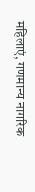महिलाएं, गणमान्य नागरिक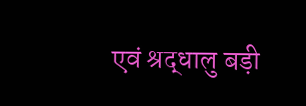एवं श्रद्धालु बड़ी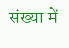संख्या में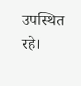उपस्थित रहे।